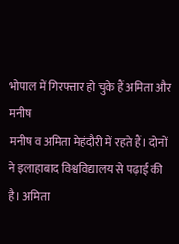भोपाल में गिरफ्तार हो चुके हैं अमिता और मनीष
मनीष व अमिता मेहंदौरी में रहते हैं। दोनों ने इलाहाबाद विश्वविद्यालय से पढ़ाई की है। अमिता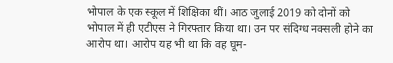भोपाल के एक स्कूल में शिक्षिका थीं। आठ जुलाई 2019 को दोनों को भोपाल में ही एटीएस ने गिरफ्तार किया था। उन पर संदिग्ध नक्सली होने का आरोप था। आरोप यह भी था कि वह घूम-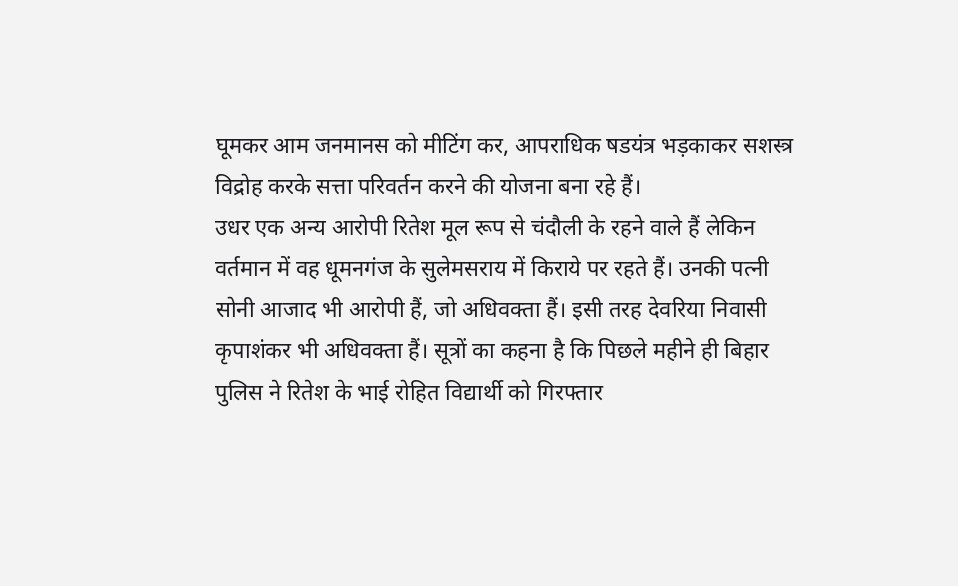घूमकर आम जनमानस को मीटिंग कर, आपराधिक षडयंत्र भड़काकर सशस्त्र विद्रोह करके सत्ता परिवर्तन करने की योजना बना रहे हैं।
उधर एक अन्य आरोपी रितेश मूल रूप से चंदौली के रहने वाले हैं लेकिन वर्तमान में वह धूमनगंज के सुलेमसराय में किराये पर रहते हैं। उनकी पत्नी सोनी आजाद भी आरोपी हैं, जो अधिवक्ता हैं। इसी तरह देवरिया निवासी कृपाशंकर भी अधिवक्ता हैं। सूत्रों का कहना है कि पिछले महीने ही बिहार पुलिस ने रितेश के भाई रोहित विद्यार्थी को गिरफ्तार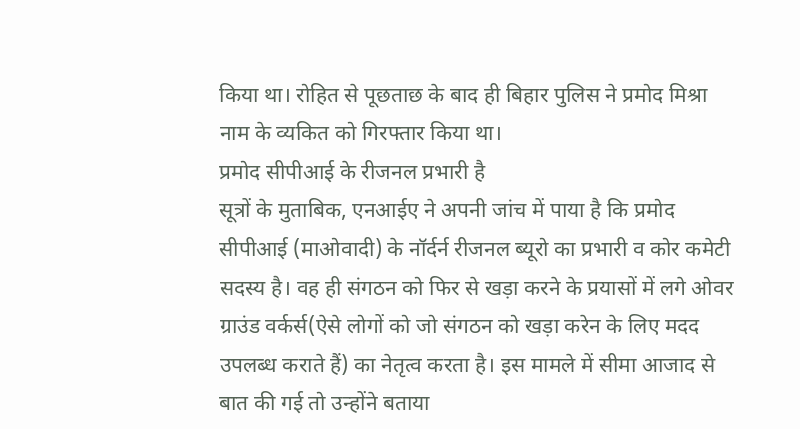किया था। रोहित से पूछताछ के बाद ही बिहार पुलिस ने प्रमोद मिश्रा नाम के व्यकित को गिरफ्तार किया था।
प्रमोद सीपीआई के रीजनल प्रभारी है
सूत्रों के मुताबिक, एनआईए ने अपनी जांच में पाया है कि प्रमोद सीपीआई (माओवादी) के नॉर्दर्न रीजनल ब्यूरो का प्रभारी व कोर कमेटी सदस्य है। वह ही संगठन को फिर से खड़ा करने के प्रयासों में लगे ओवर ग्राउंड वर्कर्स(ऐसे लोगों को जो संगठन को खड़ा करेन के लिए मदद उपलब्ध कराते हैं) का नेतृत्व करता है। इस मामले में सीमा आजाद से बात की गई तो उन्होंने बताया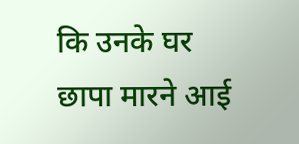कि उनके घर छापा मारने आई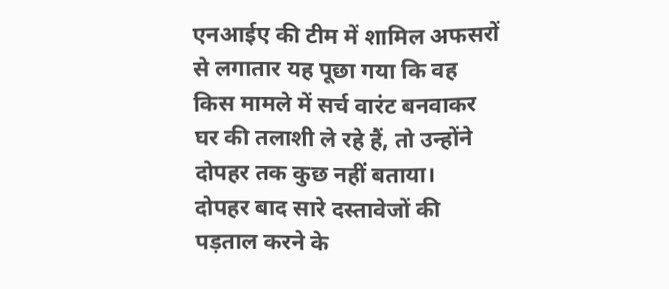एनआईए की टीम में शामिल अफसरों से लगातार यह पूछा गया कि वह किस मामले में सर्च वारंट बनवाकर घर की तलाशी ले रहे हैं, तो उन्होंने दोपहर तक कुछ नहीं बताया।
दोपहर बाद सारे दस्तावेजों की पड़ताल करने के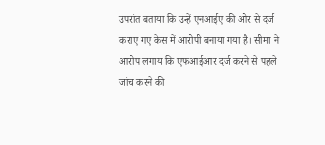उपरांत बताया कि उन्हें एनआईए की ओर से दर्ज कराए गए केस में आरोपी बनाया गया है। सीमा ने आरोप लगाय कि एफआईआर दर्ज करने से पहले जांच करने की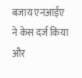बजाय एनआईए ने केस दर्ज किया और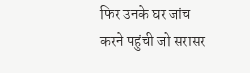फिर उनके घर जांच करने पहुंची जो सरासर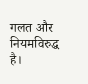गलत और नियमविरुद्ध है।